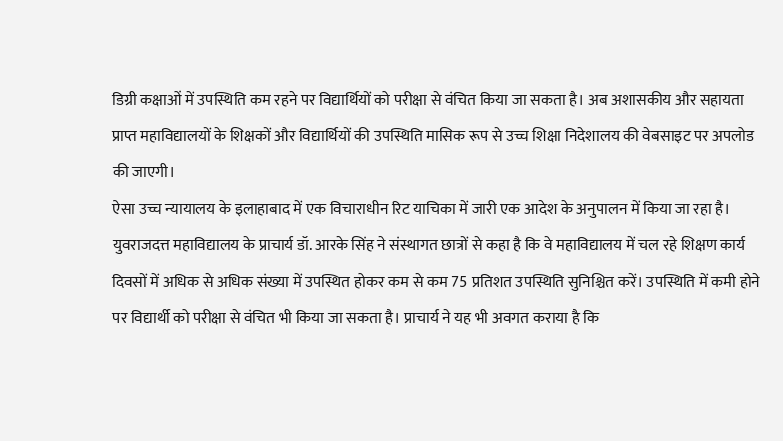डिग्री कक्षाओं में उपस्थिति कम रहने पर विद्यार्थियों को परीक्षा से वंचित किया जा सकता है। अब अशासकीय और सहायता प्राप्त महाविद्यालयों के शिक्षकों और विद्यार्थियों की उपस्थिति मासिक रूप से उच्च शिक्षा निदेशालय की वेबसाइट पर अपलोड की जाएगी।
ऐसा उच्च न्यायालय के इलाहाबाद में एक विचाराधीन रिट याचिका में जारी एक आदेश के अनुपालन में किया जा रहा है। युवराजदत्त महाविद्यालय के प्राचार्य डॉ. आरके सिंह ने संस्थागत छात्रों से कहा है कि वे महाविद्यालय में चल रहे शिक्षण कार्य दिवसों में अधिक से अधिक संख्या में उपस्थित होकर कम से कम 75 प्रतिशत उपस्थिति सुनिश्चित करें। उपस्थिति में कमी होने पर विद्यार्थी को परीक्षा से वंचित भी किया जा सकता है। प्राचार्य ने यह भी अवगत कराया है कि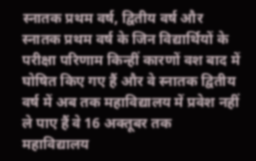स्नातक प्रथम वर्ष, द्वितीय वर्ष और स्नातक प्रथम वर्ष के जिन विद्यार्थियों के परीक्षा परिणाम किन्हीं कारणों वश बाद में घोषित किए गए हैं और वे स्नातक द्वितीय वर्ष में अब तक महाविद्यालय में प्रवेश नहीं ले पाए हैं वे 16 अक्तूबर तक महाविद्यालय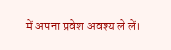में अपना प्रवेश अवश्य ले लें।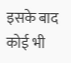इसके बाद कोई भी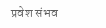प्रवेश संभव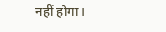नहीं होगा।